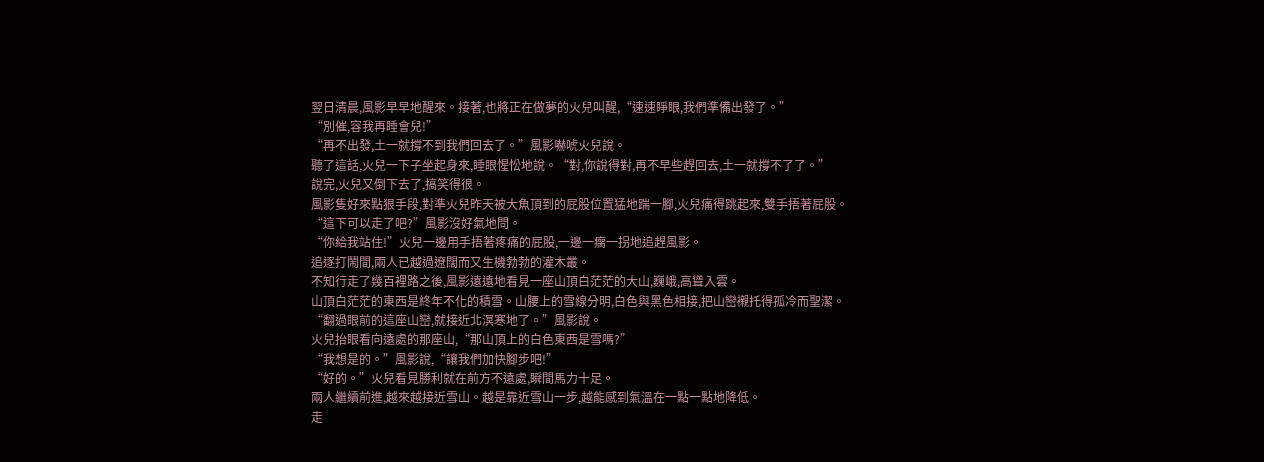翌日清晨,風影早早地醒來。接著,也將正在做夢的火兒叫醒,“速速睜眼,我們準備出發了。”
“別催,容我再睡會兒!”
“再不出發,土一就撐不到我們回去了。”風影嚇唬火兒說。
聽了這話,火兒一下子坐起身來,睡眼惺忪地說。“對,你說得對,再不早些趕回去,土一就撐不了了。”
說完,火兒又倒下去了,搞笑得很。
風影隻好來點狠手段,對準火兒昨天被大魚頂到的屁股位置猛地踹一腳,火兒痛得跳起來,雙手捂著屁股。
“這下可以走了吧?”風影沒好氣地問。
“你給我站住!”火兒一邊用手捂著疼痛的屁股,一邊一瘸一拐地追趕風影。
追逐打鬧間,兩人已越過遼闊而又生機勃勃的灌木叢。
不知行走了幾百裡路之後,風影遠遠地看見一座山頂白茫茫的大山,巍峨,高聳入雲。
山頂白茫茫的東西是終年不化的積雪。山腰上的雪線分明,白色與黑色相接,把山巒襯托得孤冷而聖潔。
“翻過眼前的這座山巒,就接近北溟寒地了。”風影說。
火兒抬眼看向遠處的那座山,“那山頂上的白色東西是雪嗎?”
“我想是的。”風影說,“讓我們加快腳步吧!”
“好的。”火兒看見勝利就在前方不遠處,瞬間馬力十足。
兩人繼續前進,越來越接近雪山。越是靠近雪山一步,越能感到氣溫在一點一點地降低。
走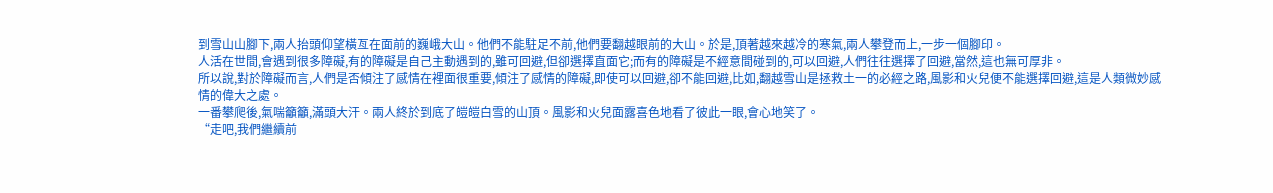到雪山山腳下,兩人抬頭仰望橫亙在面前的巍峨大山。他們不能駐足不前,他們要翻越眼前的大山。於是,頂著越來越冷的寒氣,兩人攀登而上,一步一個腳印。
人活在世間,會遇到很多障礙,有的障礙是自己主動遇到的,雖可回避,但卻選擇直面它;而有的障礙是不經意間碰到的,可以回避,人們往往選擇了回避,當然,這也無可厚非。
所以說,對於障礙而言,人們是否傾注了感情在裡面很重要,傾注了感情的障礙,即使可以回避,卻不能回避,比如,翻越雪山是拯救土一的必經之路,風影和火兒便不能選擇回避,這是人類微妙感情的偉大之處。
一番攀爬後,氣喘籲籲,滿頭大汗。兩人終於到底了皚皚白雪的山頂。風影和火兒面露喜色地看了彼此一眼,會心地笑了。
“走吧,我們繼續前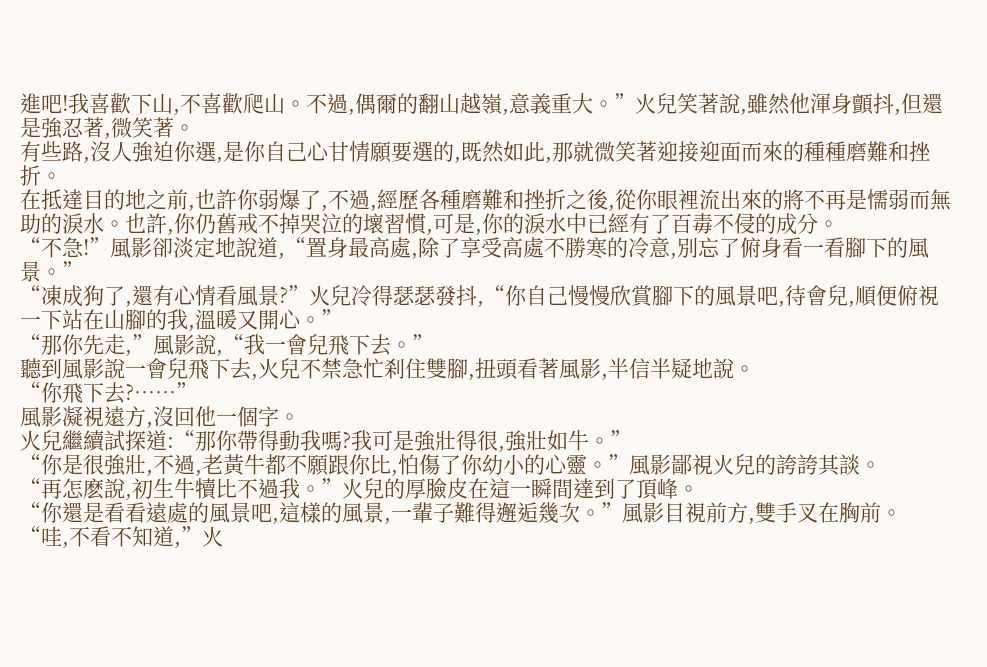進吧!我喜歡下山,不喜歡爬山。不過,偶爾的翻山越嶺,意義重大。”火兒笑著說,雖然他渾身顫抖,但還是強忍著,微笑著。
有些路,沒人強迫你選,是你自己心甘情願要選的,既然如此,那就微笑著迎接迎面而來的種種磨難和挫折。
在抵達目的地之前,也許你弱爆了,不過,經歷各種磨難和挫折之後,從你眼裡流出來的將不再是懦弱而無助的淚水。也許,你仍舊戒不掉哭泣的壞習慣,可是,你的淚水中已經有了百毒不侵的成分。
“不急!”風影卻淡定地說道,“置身最高處,除了享受高處不勝寒的冷意,別忘了俯身看一看腳下的風景。”
“凍成狗了,還有心情看風景?”火兒冷得瑟瑟發抖,“你自己慢慢欣賞腳下的風景吧,待會兒,順便俯視一下站在山腳的我,溫暖又開心。”
“那你先走,”風影說,“我一會兒飛下去。”
聽到風影說一會兒飛下去,火兒不禁急忙刹住雙腳,扭頭看著風影,半信半疑地說。
“你飛下去?……”
風影凝視遠方,沒回他一個字。
火兒繼續試探道:“那你帶得動我嗎?我可是強壯得很,強壯如牛。”
“你是很強壯,不過,老黃牛都不願跟你比,怕傷了你幼小的心靈。”風影鄙視火兒的誇誇其談。
“再怎麽說,初生牛犢比不過我。”火兒的厚臉皮在這一瞬間達到了頂峰。
“你還是看看遠處的風景吧,這樣的風景,一輩子難得邂逅幾次。”風影目視前方,雙手叉在胸前。
“哇,不看不知道,”火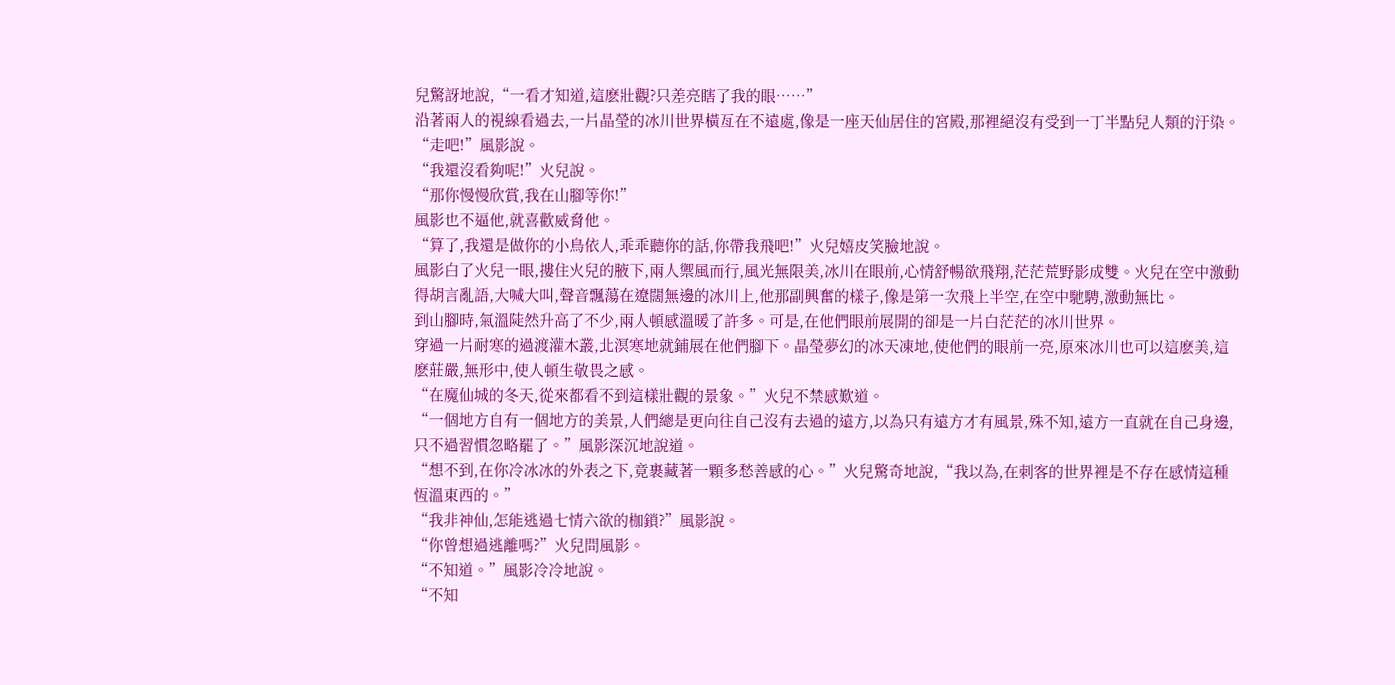兒驚訝地說,“一看才知道,這麽壯觀?只差亮瞎了我的眼……”
沿著兩人的視線看過去,一片晶瑩的冰川世界橫亙在不遠處,像是一座天仙居住的宮殿,那裡絕沒有受到一丁半點兒人類的汙染。
“走吧!”風影說。
“我還沒看夠呢!”火兒說。
“那你慢慢欣賞,我在山腳等你!”
風影也不逼他,就喜歡威脅他。
“算了,我還是做你的小鳥依人,乖乖聽你的話,你帶我飛吧!”火兒嬉皮笑臉地說。
風影白了火兒一眼,摟住火兒的腋下,兩人禦風而行,風光無限美,冰川在眼前,心情舒暢欲飛翔,茫茫荒野影成雙。火兒在空中激動得胡言亂語,大喊大叫,聲音飄蕩在遼闊無邊的冰川上,他那副興奮的樣子,像是第一次飛上半空,在空中馳騁,激動無比。
到山腳時,氣溫陡然升高了不少,兩人頓感溫暖了許多。可是,在他們眼前展開的卻是一片白茫茫的冰川世界。
穿過一片耐寒的過渡灌木叢,北溟寒地就鋪展在他們腳下。晶瑩夢幻的冰天凍地,使他們的眼前一亮,原來冰川也可以這麽美,這麽莊嚴,無形中,使人頓生敬畏之感。
“在魔仙城的冬天,從來都看不到這樣壯觀的景象。”火兒不禁感歎道。
“一個地方自有一個地方的美景,人們總是更向往自己沒有去過的遠方,以為只有遠方才有風景,殊不知,遠方一直就在自己身邊,只不過習慣忽略罷了。”風影深沉地說道。
“想不到,在你冷冰冰的外表之下,竟裹藏著一顆多愁善感的心。”火兒驚奇地說,“我以為,在刺客的世界裡是不存在感情這種恆溫東西的。”
“我非神仙,怎能逃過七情六欲的枷鎖?”風影說。
“你曾想過逃離嗎?”火兒問風影。
“不知道。”風影冷冷地說。
“不知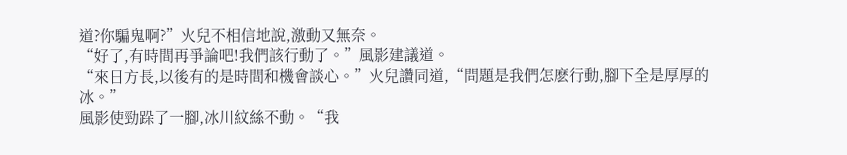道?你騙鬼啊?”火兒不相信地說,激動又無奈。
“好了,有時間再爭論吧!我們該行動了。”風影建議道。
“來日方長,以後有的是時間和機會談心。”火兒讚同道,“問題是我們怎麽行動,腳下全是厚厚的冰。”
風影使勁跺了一腳,冰川紋絲不動。“我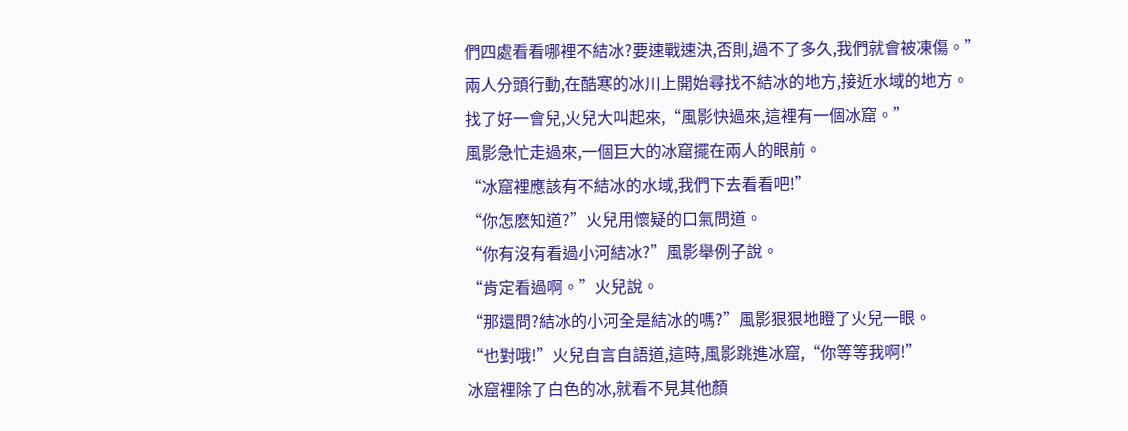們四處看看哪裡不結冰?要速戰速決,否則,過不了多久,我們就會被凍傷。”
兩人分頭行動,在酷寒的冰川上開始尋找不結冰的地方,接近水域的地方。
找了好一會兒,火兒大叫起來,“風影快過來,這裡有一個冰窟。”
風影急忙走過來,一個巨大的冰窟擺在兩人的眼前。
“冰窟裡應該有不結冰的水域,我們下去看看吧!”
“你怎麽知道?”火兒用懷疑的口氣問道。
“你有沒有看過小河結冰?”風影舉例子說。
“肯定看過啊。”火兒說。
“那還問?結冰的小河全是結冰的嗎?”風影狠狠地瞪了火兒一眼。
“也對哦!”火兒自言自語道,這時,風影跳進冰窟,“你等等我啊!”
冰窟裡除了白色的冰,就看不見其他顏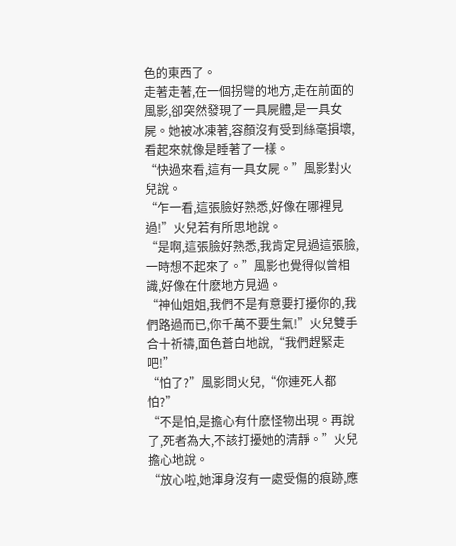色的東西了。
走著走著,在一個拐彎的地方,走在前面的風影,卻突然發現了一具屍體,是一具女屍。她被冰凍著,容顏沒有受到絲毫損壞,看起來就像是睡著了一樣。
“快過來看,這有一具女屍。”風影對火兒說。
“乍一看,這張臉好熟悉,好像在哪裡見過!”火兒若有所思地說。
“是啊,這張臉好熟悉,我肯定見過這張臉,一時想不起來了。”風影也覺得似曾相識,好像在什麽地方見過。
“神仙姐姐,我們不是有意要打擾你的,我們路過而已,你千萬不要生氣!”火兒雙手合十祈禱,面色蒼白地說,“我們趕緊走吧!”
“怕了?”風影問火兒,“你連死人都怕?”
“不是怕,是擔心有什麽怪物出現。再說了,死者為大,不該打擾她的清靜。”火兒擔心地說。
“放心啦,她渾身沒有一處受傷的痕跡,應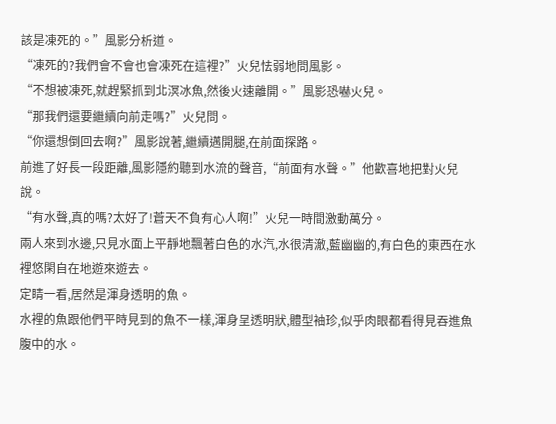該是凍死的。”風影分析道。
“凍死的?我們會不會也會凍死在這裡?”火兒怯弱地問風影。
“不想被凍死,就趕緊抓到北溟冰魚,然後火速離開。”風影恐嚇火兒。
“那我們還要繼續向前走嗎?”火兒問。
“你還想倒回去啊?”風影說著,繼續邁開腿,在前面探路。
前進了好長一段距離,風影隱約聽到水流的聲音,“前面有水聲。”他歡喜地把對火兒說。
“有水聲,真的嗎?太好了!蒼天不負有心人啊!”火兒一時間激動萬分。
兩人來到水邊,只見水面上平靜地飄著白色的水汽,水很清澈,藍幽幽的,有白色的東西在水裡悠閑自在地遊來遊去。
定睛一看,居然是渾身透明的魚。
水裡的魚跟他們平時見到的魚不一樣,渾身呈透明狀,體型袖珍,似乎肉眼都看得見吞進魚腹中的水。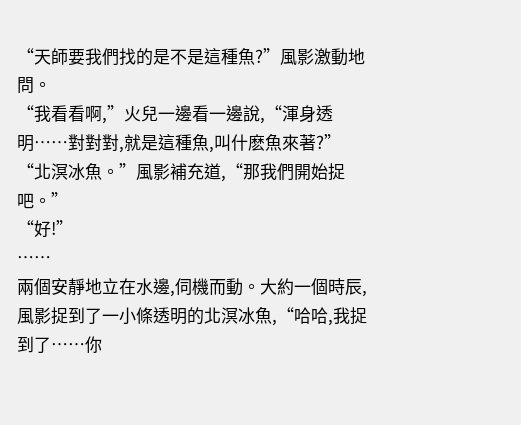“天師要我們找的是不是這種魚?”風影激動地問。
“我看看啊,”火兒一邊看一邊說,“渾身透明……對對對,就是這種魚,叫什麽魚來著?”
“北溟冰魚。”風影補充道,“那我們開始捉吧。”
“好!”
……
兩個安靜地立在水邊,伺機而動。大約一個時辰,風影捉到了一小條透明的北溟冰魚,“哈哈,我捉到了……你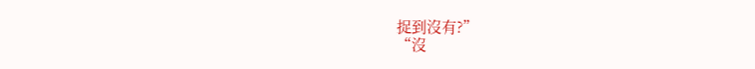捉到沒有?”
“沒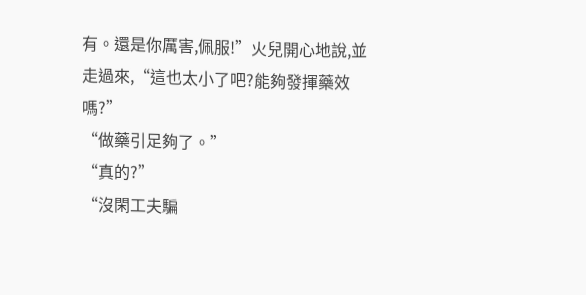有。還是你厲害,佩服!”火兒開心地說,並走過來,“這也太小了吧?能夠發揮藥效嗎?”
“做藥引足夠了。”
“真的?”
“沒閑工夫騙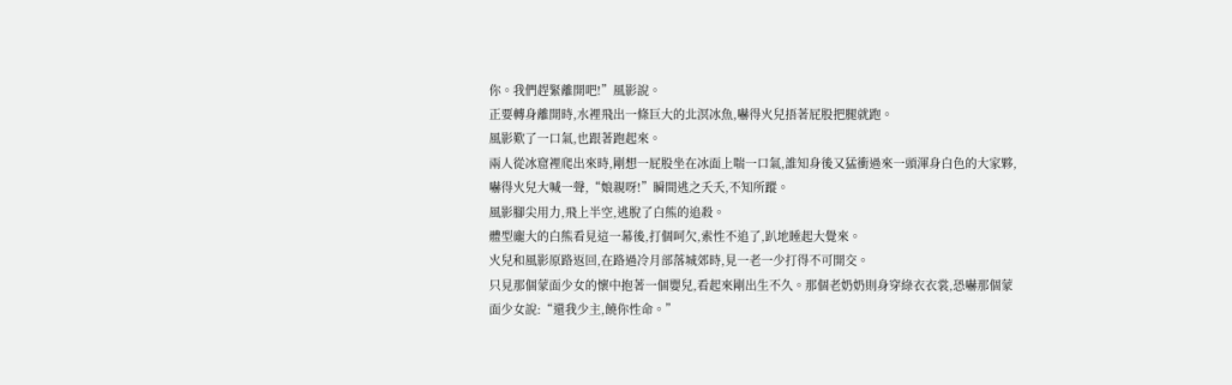你。我們趕緊離開吧!”風影說。
正要轉身離開時,水裡飛出一條巨大的北溟冰魚,嚇得火兒捂著屁股把腿就跑。
風影歎了一口氣,也跟著跑起來。
兩人從冰窟裡爬出來時,剛想一屁股坐在冰面上喘一口氣,誰知身後又猛衝過來一頭渾身白色的大家夥,嚇得火兒大喊一聲,“娘親呀!”瞬間逃之夭夭,不知所蹤。
風影腳尖用力,飛上半空,逃脫了白熊的追殺。
體型龐大的白熊看見這一幕後,打個呵欠,索性不追了,趴地睡起大覺來。
火兒和風影原路返回,在路過冷月部落城郊時,見一老一少打得不可開交。
只見那個蒙面少女的懷中抱著一個嬰兒,看起來剛出生不久。那個老奶奶則身穿綠衣衣裳,恐嚇那個蒙面少女說:“還我少主,饒你性命。”